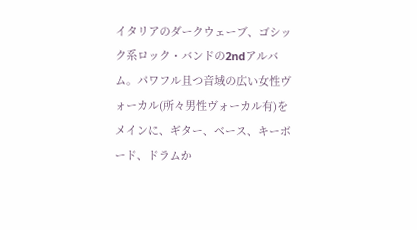イタリアのダークウェーブ、ゴシック系ロック・バンドの2ndアルバム。パワフル且つ音域の広い女性ヴォーカル(所々男性ヴォーカル有)をメインに、ギター、ベース、キーボード、ドラムか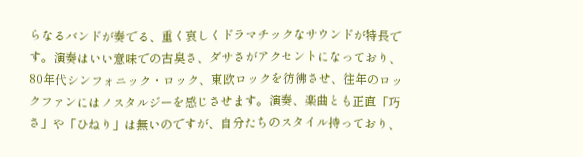らなるバンドが奏でる、重く哀しくドラマチックなサウンドが特長です。演奏はいい意味での古臭さ、ダサさがアクセントになっており、80年代シンフォニック・ロック、東欧ロックを彷彿させ、往年のロックファンにはノスタルジーを感じさせます。演奏、楽曲とも正直「巧さ」や「ひねり」は無いのですが、自分たちのスタイル持っており、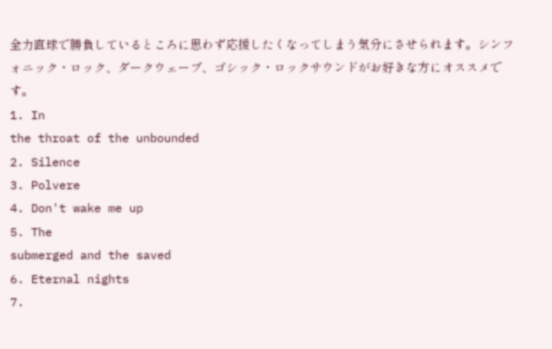全力直球で勝負しているところに思わず応援したくなってしまう気分にさせられます。シンフォニック・ロック、ダークウェーブ、ゴシック・ロックサウンドがお好きな方にオススメです。
1. In
the throat of the unbounded
2. Silence
3. Polvere
4. Don't wake me up
5. The
submerged and the saved
6. Eternal nights
7.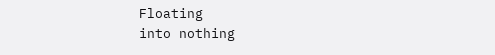Floating
into nothing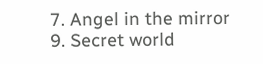7. Angel in the mirror
9. Secret world